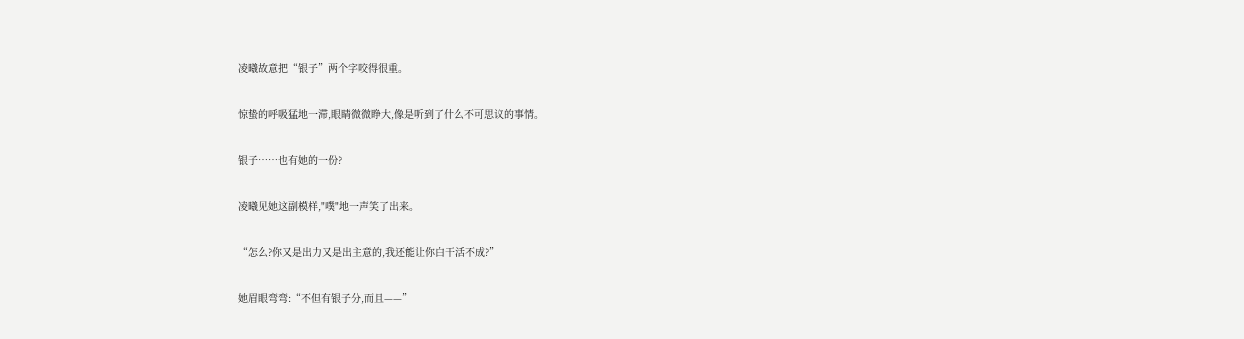凌曦故意把“银子”两个字咬得很重。

惊蛰的呼吸猛地一滞,眼睛微微睁大,像是听到了什么不可思议的事情。

银子……也有她的一份?

凌曦见她这副模样,"噗"地一声笑了出来。

“怎么?你又是出力又是出主意的,我还能让你白干活不成?”

她眉眼弯弯:“不但有银子分,而且——”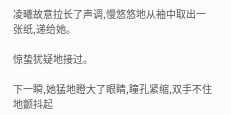凌曦故意拉长了声调,慢悠悠地从袖中取出一张纸,递给她。

惊蛰犹疑地接过。

下一瞬,她猛地瞪大了眼睛,瞳孔紧缩,双手不住地颤抖起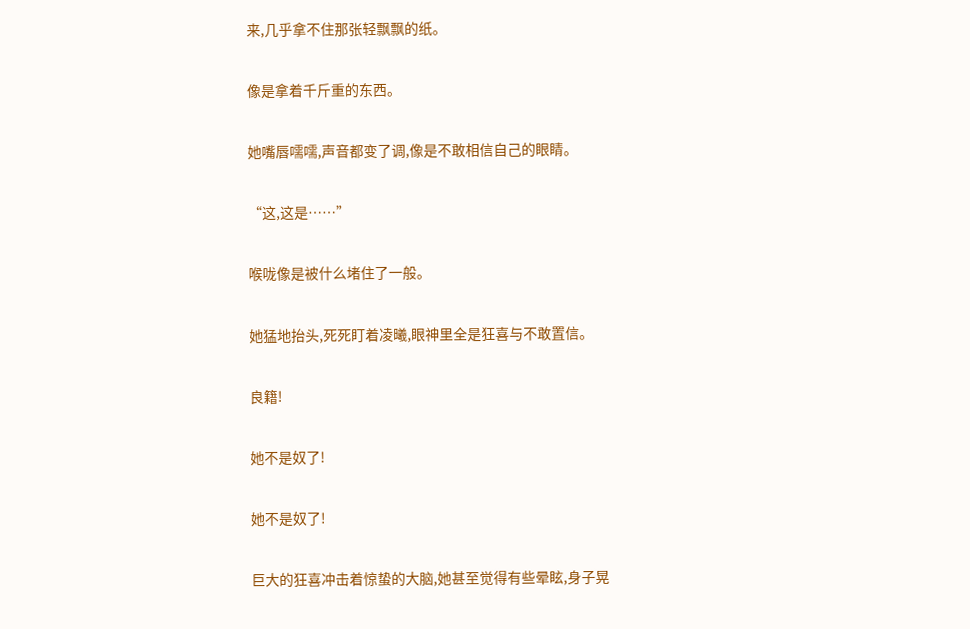来,几乎拿不住那张轻飘飘的纸。

像是拿着千斤重的东西。

她嘴唇嚅嚅,声音都变了调,像是不敢相信自己的眼睛。

“这,这是……”

喉咙像是被什么堵住了一般。

她猛地抬头,死死盯着凌曦,眼神里全是狂喜与不敢置信。

良籍!

她不是奴了!

她不是奴了!

巨大的狂喜冲击着惊蛰的大脑,她甚至觉得有些晕眩,身子晃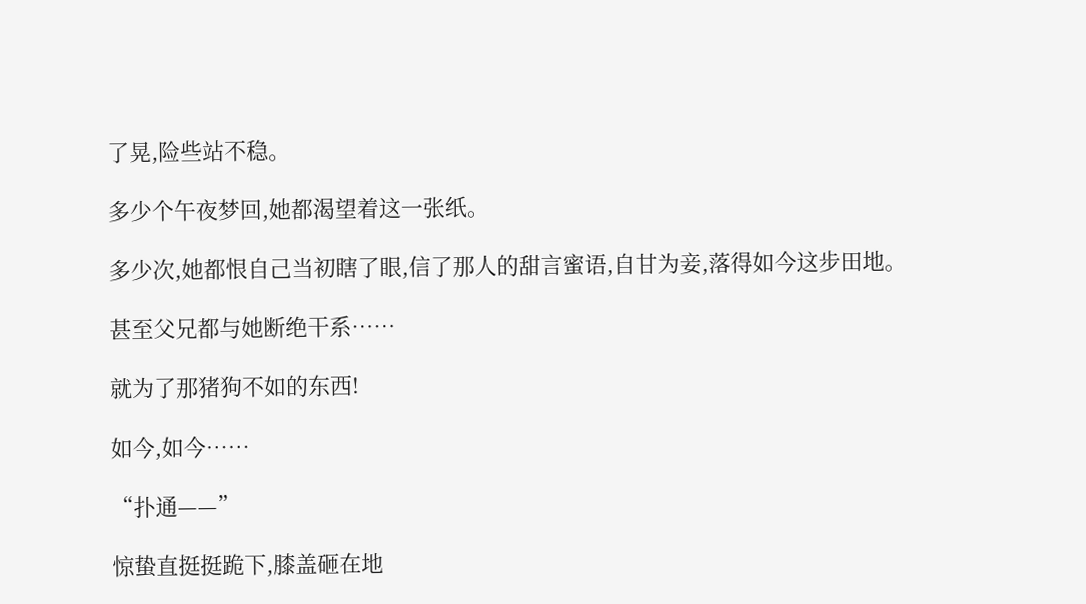了晃,险些站不稳。

多少个午夜梦回,她都渴望着这一张纸。

多少次,她都恨自己当初瞎了眼,信了那人的甜言蜜语,自甘为妾,落得如今这步田地。

甚至父兄都与她断绝干系……

就为了那猪狗不如的东西!

如今,如今……

“扑通——”

惊蛰直挺挺跪下,膝盖砸在地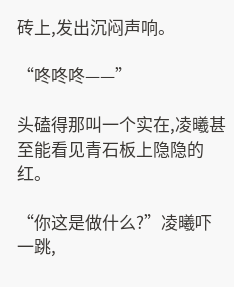砖上,发出沉闷声响。

“咚咚咚——”

头磕得那叫一个实在,凌曦甚至能看见青石板上隐隐的红。

“你这是做什么?”凌曦吓一跳,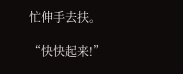忙伸手去扶。

“快快起来!”